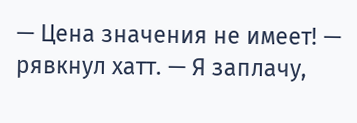— Цена значения не имеет! — рявкнул хатт. — Я заплачу,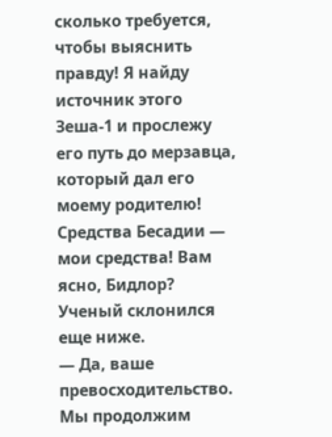сколько требуется, чтобы выяснить правду! Я найду источник этого Зеша-1 и прослежу его путь до мерзавца, который дал его моему родителю! Средства Бесадии — мои средства! Вам ясно, Бидлор?
Ученый склонился еще ниже.
— Да, ваше превосходительство. Мы продолжим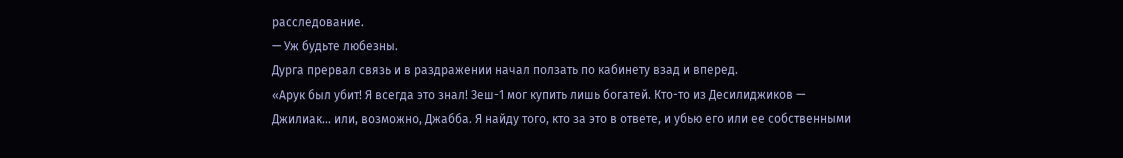расследование.
— Уж будьте любезны.
Дурга прервал связь и в раздражении начал ползать по кабинету взад и вперед.
«Арук был убит! Я всегда это знал! Зеш-1 мог купить лишь богатей. Кто-то из Десилиджиков — Джилиак... или, возможно, Джабба. Я найду того, кто за это в ответе, и убью его или ее собственными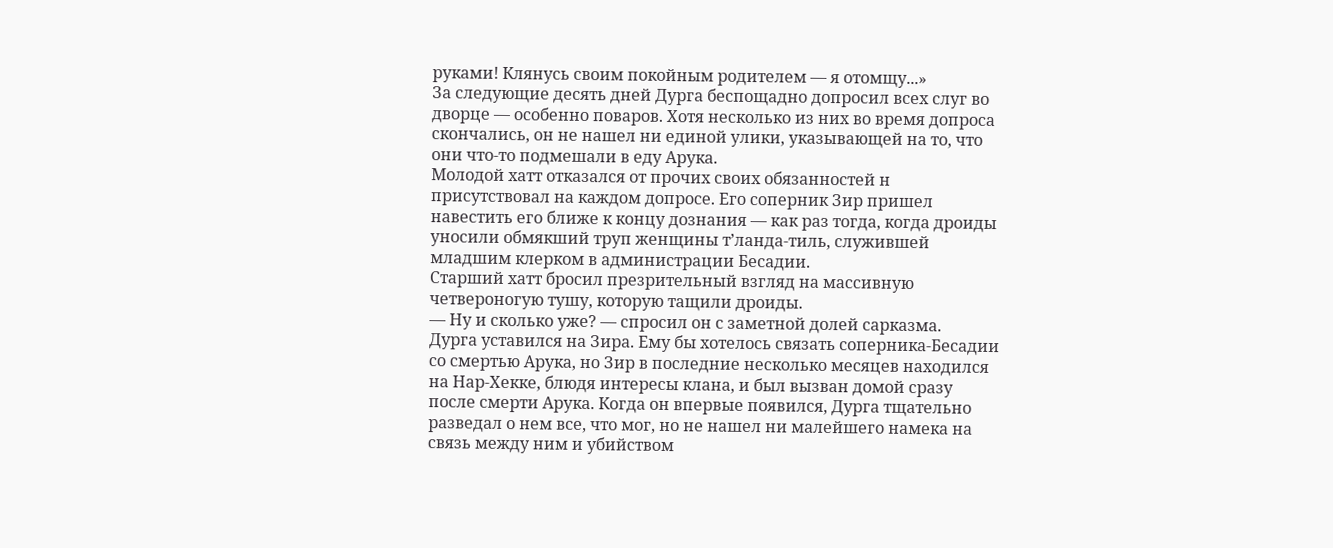руками! Клянусь своим покойным родителем — я отомщу...»
За следующие десять дней Дурга беспощадно допросил всех слуг во дворце — особенно поваров. Хотя несколько из них во время допроса скончались, он не нашел ни единой улики, указывающей на то, что они что-то подмешали в еду Арука.
Молодой хатт отказался от прочих своих обязанностей н присутствовал на каждом допросе. Его соперник Зир пришел навестить его ближе к концу дознания — как раз тогда, когда дроиды уносили обмякший труп женщины т’ланда-тиль, служившей младшим клерком в администрации Бесадии.
Старший хатт бросил презрительный взгляд на массивную четвероногую тушу, которую тащили дроиды.
— Ну и сколько уже? — спросил он с заметной долей сарказма.
Дурга уставился на Зира. Ему бы хотелось связать соперника-Бесадии со смертью Арука, но Зир в последние несколько месяцев находился на Нар-Хекке, блюдя интересы клана, и был вызван домой сразу после смерти Арука. Когда он впервые появился, Дурга тщательно разведал о нем все, что мог, но не нашел ни малейшего намека на связь между ним и убийством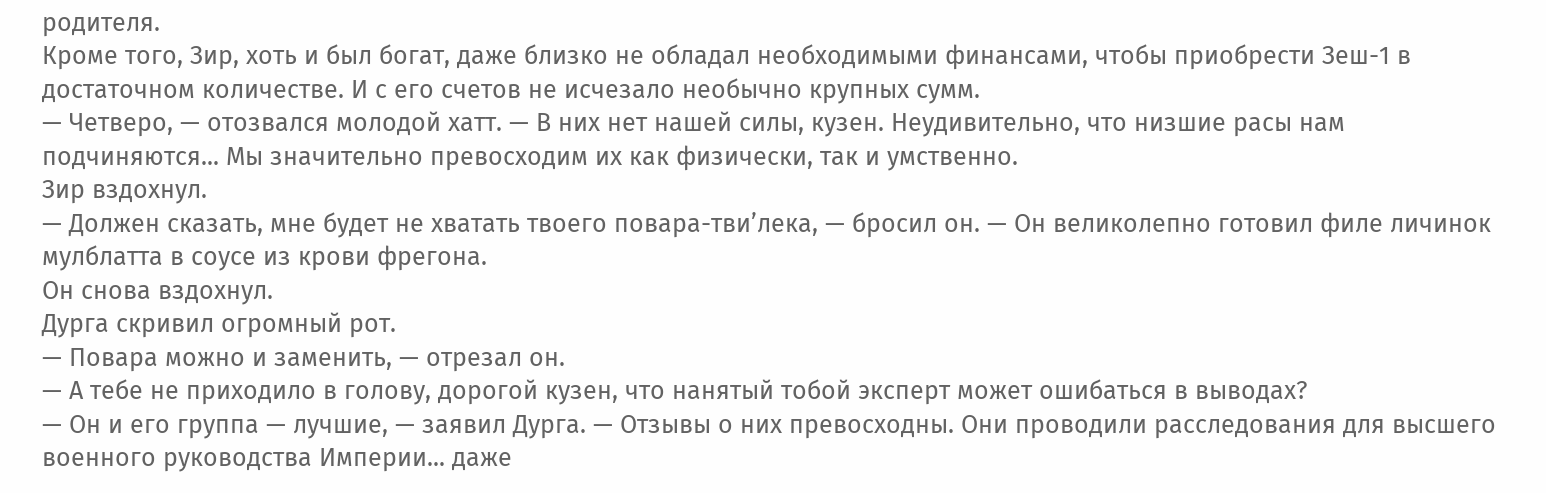родителя.
Кроме того, Зир, хоть и был богат, даже близко не обладал необходимыми финансами, чтобы приобрести Зеш-1 в достаточном количестве. И с его счетов не исчезало необычно крупных сумм.
— Четверо, — отозвался молодой хатт. — В них нет нашей силы, кузен. Неудивительно, что низшие расы нам подчиняются... Мы значительно превосходим их как физически, так и умственно.
Зир вздохнул.
— Должен сказать, мне будет не хватать твоего повара-тви’лека, — бросил он. — Он великолепно готовил филе личинок мулблатта в соусе из крови фрегона.
Он снова вздохнул.
Дурга скривил огромный рот.
— Повара можно и заменить, — отрезал он.
— А тебе не приходило в голову, дорогой кузен, что нанятый тобой эксперт может ошибаться в выводах?
— Он и его группа — лучшие, — заявил Дурга. — Отзывы о них превосходны. Они проводили расследования для высшего военного руководства Империи... даже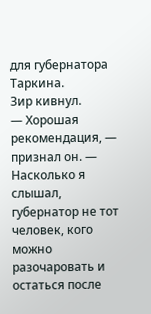для губернатора Таркина.
Зир кивнул.
— Хорошая рекомендация, — признал он. — Насколько я слышал, губернатор не тот человек, кого можно разочаровать и остаться после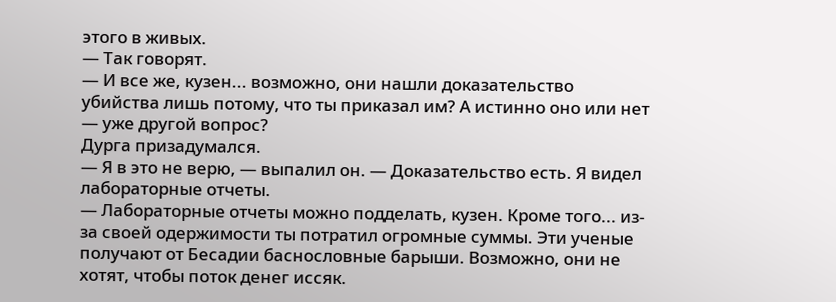этого в живых.
— Так говорят.
— И все же, кузен... возможно, они нашли доказательство убийства лишь потому, что ты приказал им? А истинно оно или нет — уже другой вопрос?
Дурга призадумался.
— Я в это не верю, — выпалил он. — Доказательство есть. Я видел лабораторные отчеты.
— Лабораторные отчеты можно подделать, кузен. Кроме того... из-за своей одержимости ты потратил огромные суммы. Эти ученые получают от Бесадии баснословные барыши. Возможно, они не хотят, чтобы поток денег иссяк.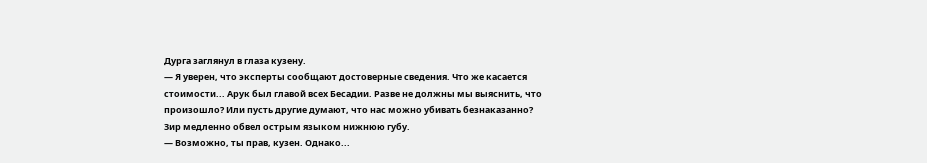Дурга заглянул в глаза кузену.
— Я уверен, что эксперты сообщают достоверные сведения. Что же касается стоимости... Арук был главой всех Бесадии. Разве не должны мы выяснить, что произошло? Или пусть другие думают, что нас можно убивать безнаказанно?
Зир медленно обвел острым языком нижнюю губу.
— Возможно, ты прав, кузен. Однако...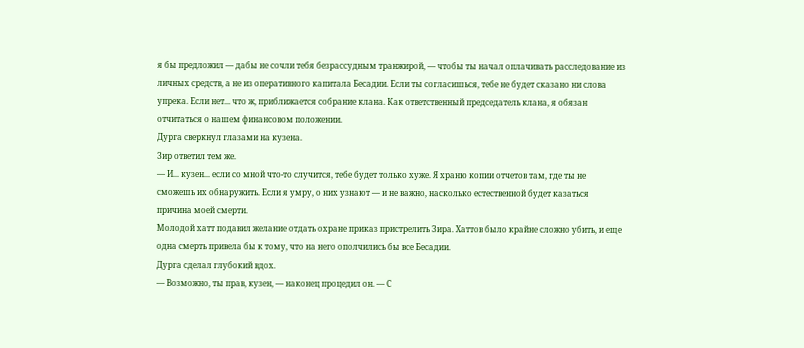я бы предложил — дабы не сочли тебя безрассудным транжирой, — чтобы ты начал оплачивать расследование из личных средств, а не из оперативного капитала Бесадии. Если ты согласишься, тебе не будет сказано ни слова упрека. Если нет... что ж, приближается собрание клана. Как ответственный председатель клана, я обязан отчитаться о нашем финансовом положении.
Дурга сверкнул глазами на кузена.
Зир ответил тем же.
— И... кузен... если со мной что-то случится, тебе будет только хуже. Я храню копии отчетов там, где ты не сможешь их обнаружить. Если я умру, о них узнают — и не важно, насколько естественной будет казаться причина моей смерти.
Молодой хатт подавил желание отдать охране приказ пристрелить Зира. Хаттов было крайне сложно убить, и еще одна смерть привела бы к тому, что на него ополчились бы все Бесадии.
Дурга сделал глубокий вдох.
— Возможно, ты прав, кузен, — наконец процедил он. — С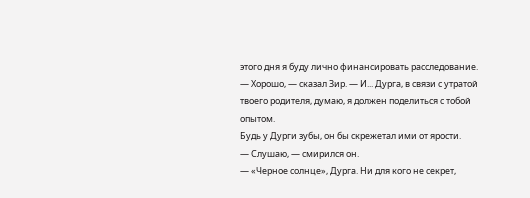этого дня я буду лично финансировать расследование.
— Хорошо, — сказал Зир. — И... Дурга, в связи с утратой твоего родителя, думаю, я должен поделиться с тобой опытом.
Будь у Дурги зубы, он бы скрежетал ими от ярости.
— Слушаю, — смирился он.
— «Черное солнце», Дурга. Ни для кого не секрет,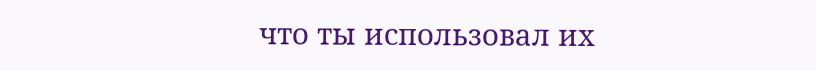что ты использовал их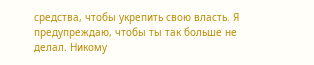средства, чтобы укрепить свою власть. Я предупреждаю, чтобы ты так больше не делал. Никому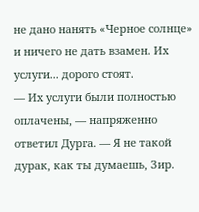не дано нанять «Черное солнце» и ничего не дать взамен. Их услуги... дорого стоят.
— Их услуги были полностью оплачены, — напряженно ответил Дурга. — Я не такой дурак, как ты думаешь, Зир.